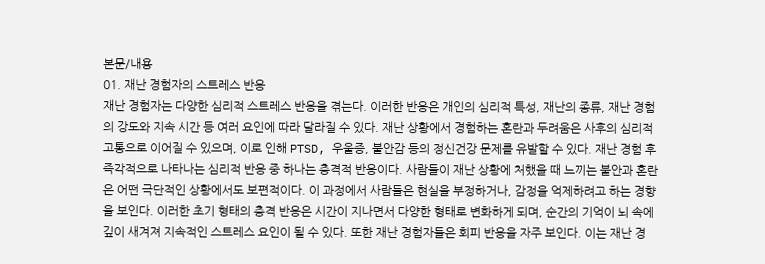본문/내용
01. 재난 경험자의 스트레스 반응
재난 경험자는 다양한 심리적 스트레스 반응을 겪는다. 이러한 반응은 개인의 심리적 특성, 재난의 종류, 재난 경험의 강도와 지속 시간 등 여러 요인에 따라 달라질 수 있다. 재난 상황에서 경험하는 혼란과 두려움은 사후의 심리적 고통으로 이어질 수 있으며, 이로 인해 PTSD, 우울증, 불안감 등의 정신건강 문제를 유발할 수 있다. 재난 경험 후 즉각적으로 나타나는 심리적 반응 중 하나는 충격적 반응이다. 사람들이 재난 상황에 처했을 때 느끼는 불안과 혼란은 어떤 극단적인 상황에서도 보편적이다. 이 과정에서 사람들은 현실을 부정하거나, 감정을 억제하려고 하는 경향을 보인다. 이러한 초기 형태의 충격 반응은 시간이 지나면서 다양한 형태로 변화하게 되며, 순간의 기억이 뇌 속에 깊이 새겨져 지속적인 스트레스 요인이 될 수 있다. 또한 재난 경험자들은 회피 반응을 자주 보인다. 이는 재난 경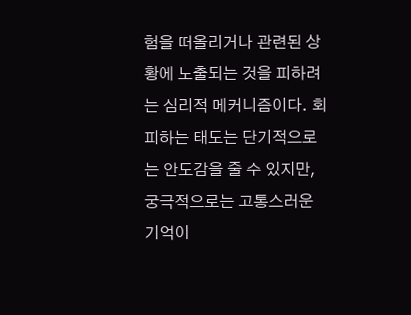험을 떠올리거나 관련된 상황에 노출되는 것을 피하려는 심리적 메커니즘이다. 회피하는 태도는 단기적으로는 안도감을 줄 수 있지만, 궁극적으로는 고통스러운 기억이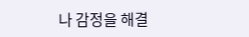나 감정을 해결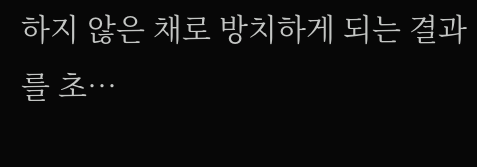하지 않은 채로 방치하게 되는 결과를 초…